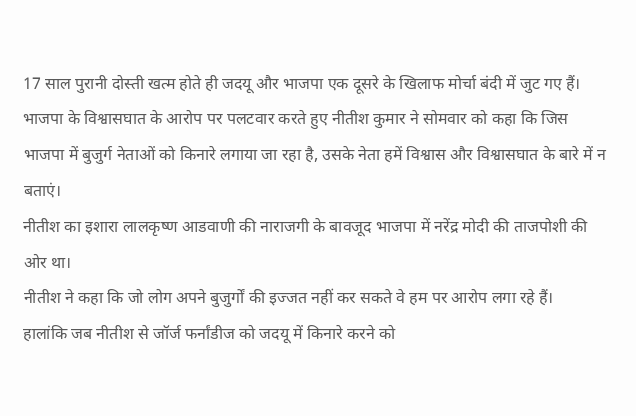17 साल पुरानी दोस्ती खत्म होते ही जदयू और भाजपा एक दूसरे के खिलाफ मोर्चा बंदी में जुट गए हैं।
भाजपा के विश्वासघात के आरोप पर पलटवार करते हुए नीतीश कुमार ने सोमवार को कहा कि जिस भाजपा में बुजुर्ग नेताओं को किनारे लगाया जा रहा है, उसके नेता हमें विश्वास और विश्वासघात के बारे में न बताएं।
नीतीश का इशारा लालकृष्ण आडवाणी की नाराजगी के बावजूद भाजपा में नरेंद्र मोदी की ताजपोशी की ओर था।
नीतीश ने कहा कि जो लोग अपने बुजुर्गों की इज्जत नहीं कर सकते वे हम पर आरोप लगा रहे हैं।
हालांकि जब नीतीश से जॉर्ज फर्नांडीज को जदयू में किनारे करने को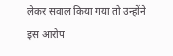लेकर सवाल किया गया तो उन्होंने इस आरोप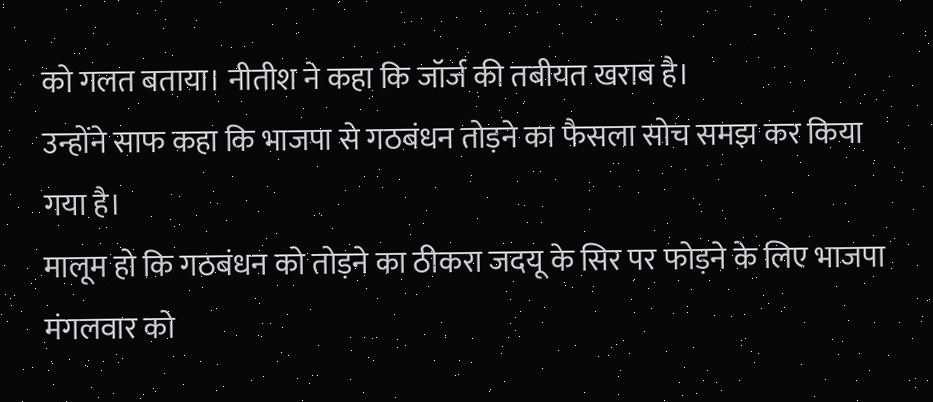को गलत बताया। नीतीश ने कहा कि जॉर्ज की तबीयत खराब है।
उन्होंने साफ कहा कि भाजपा से गठबंधन तोड़ने का फैसला सोच समझ कर किया गया है।
मालूम हो कि गठबंधन को तोड़ने का ठीकरा जदयू के सिर पर फोड़ने के लिए भाजपा मंगलवार को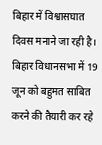बिहार में विश्वासघात दिवस मनाने जा रही है।
बिहार विधानसभा में 19 जून को बहुमत साबित करने की तैयारी कर रहे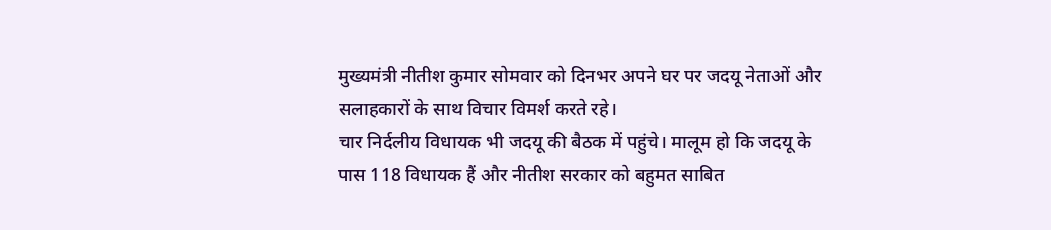मुख्यमंत्री नीतीश कुमार सोमवार को दिनभर अपने घर पर जदयू नेताओं और सलाहकारों के साथ विचार विमर्श करते रहे।
चार निर्दलीय विधायक भी जदयू की बैठक में पहुंचे। मालूम हो कि जदयू के पास 118 विधायक हैं और नीतीश सरकार को बहुमत साबित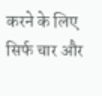करने के लिए सिर्फ चार और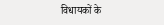विधायकों के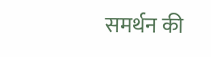समर्थन की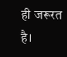ही जरूरत है।